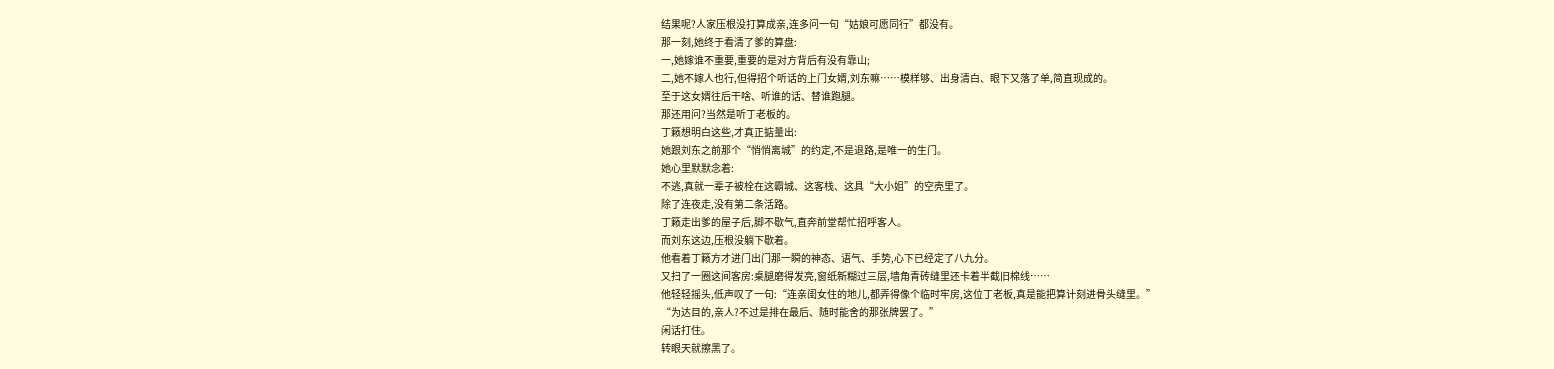结果呢?人家压根没打算成亲,连多问一句“姑娘可愿同行”都没有。
那一刻,她终于看清了爹的算盘:
一,她嫁谁不重要,重要的是对方背后有没有靠山;
二,她不嫁人也行,但得招个听话的上门女婿,刘东嘛……模样够、出身清白、眼下又落了单,简直现成的。
至于这女婿往后干啥、听谁的话、替谁跑腿。
那还用问?当然是听丁老板的。
丁籁想明白这些,才真正掂量出:
她跟刘东之前那个“悄悄离城”的约定,不是退路,是唯一的生门。
她心里默默念着:
不逃,真就一辈子被栓在这霸城、这客栈、这具“大小姐”的空壳里了。
除了连夜走,没有第二条活路。
丁籁走出爹的屋子后,脚不歇气,直奔前堂帮忙招呼客人。
而刘东这边,压根没躺下歇着。
他看着丁籁方才进门出门那一瞬的神态、语气、手势,心下已经定了八九分。
又扫了一圈这间客房:桌腿磨得发亮,窗纸新糊过三层,墙角青砖缝里还卡着半截旧棉线……
他轻轻摇头,低声叹了一句:“连亲闺女住的地儿,都弄得像个临时牢房,这位丁老板,真是能把算计刻进骨头缝里。”
“为达目的,亲人?不过是排在最后、随时能舍的那张牌罢了。”
闲话打住。
转眼天就擦黑了。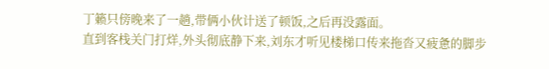丁籁只傍晚来了一趟,带俩小伙计送了顿饭,之后再没露面。
直到客栈关门打烊,外头彻底静下来,刘东才听见楼梯口传来拖沓又疲惫的脚步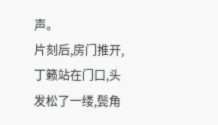声。
片刻后,房门推开,丁籁站在门口,头发松了一缕,鬓角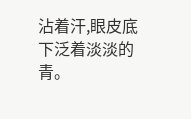沾着汗,眼皮底下泛着淡淡的青。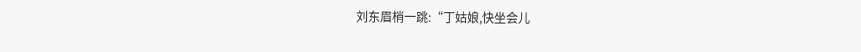刘东眉梢一跳:“丁姑娘,快坐会儿